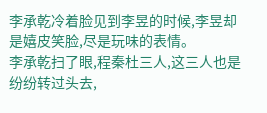李承乾冷着脸见到李昱的时候,李昱却是嬉皮笑脸,尽是玩味的表情。
李承乾扫了眼,程秦杜三人,这三人也是纷纷转过头去,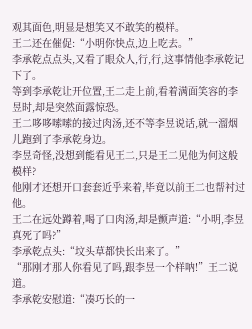观其面色,明显是想笑又不敢笑的模样。
王二还在催促:“小明你快点,边上吃去。”
李承乾点点头,又看了眼众人,行,行,这事情他李承乾记下了。
等到李承乾让开位置,王二走上前,看着满面笑容的李昱时,却是突然面露惊恐。
王二哆哆嗦嗦的接过肉汤,还不等李昱说话,就一溜烟儿跑到了李承乾身边。
李昱奇怪,没想到能看见王二,只是王二见他为何这般模样?
他刚才还想开口套套近乎来着,毕竟以前王二也帮衬过他。
王二在远处蹲着,喝了口肉汤,却是颤声道:“小明,李昱真死了吗?”
李承乾点头:“坟头草都快长出来了。”
“那刚才那人你看见了吗,跟李昱一个样呐!”王二说道。
李承乾安慰道:“凑巧长的一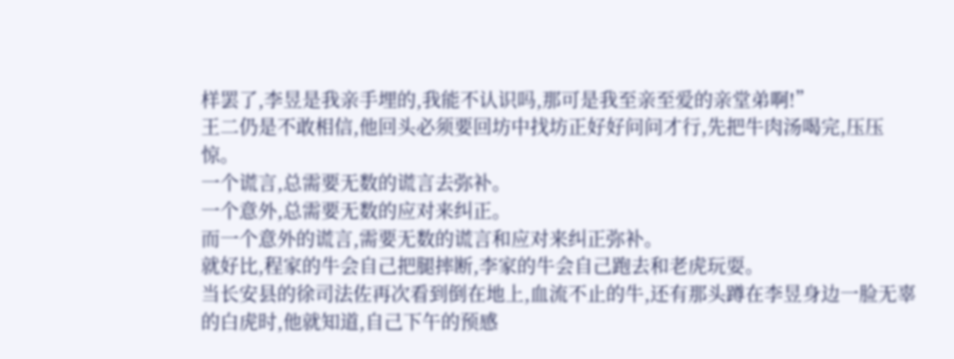样罢了,李昱是我亲手埋的,我能不认识吗,那可是我至亲至爱的亲堂弟啊!”
王二仍是不敢相信,他回头必须要回坊中找坊正好好问问才行,先把牛肉汤喝完,压压惊。
一个谎言,总需要无数的谎言去弥补。
一个意外,总需要无数的应对来纠正。
而一个意外的谎言,需要无数的谎言和应对来纠正弥补。
就好比,程家的牛会自己把腿摔断,李家的牛会自己跑去和老虎玩耍。
当长安县的徐司法佐再次看到倒在地上,血流不止的牛,还有那头蹲在李昱身边一脸无辜的白虎时,他就知道,自己下午的预感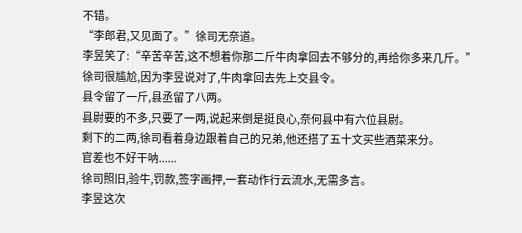不错。
“李郎君,又见面了。”徐司无奈道。
李昱笑了:“辛苦辛苦,这不想着你那二斤牛肉拿回去不够分的,再给你多来几斤。”
徐司很尴尬,因为李昱说对了,牛肉拿回去先上交县令。
县令留了一斤,县丞留了八两。
县尉要的不多,只要了一两,说起来倒是挺良心,奈何县中有六位县尉。
剩下的二两,徐司看着身边跟着自己的兄弟,他还搭了五十文买些酒菜来分。
官差也不好干呐......
徐司照旧,验牛,罚款,签字画押,一套动作行云流水,无需多言。
李昱这次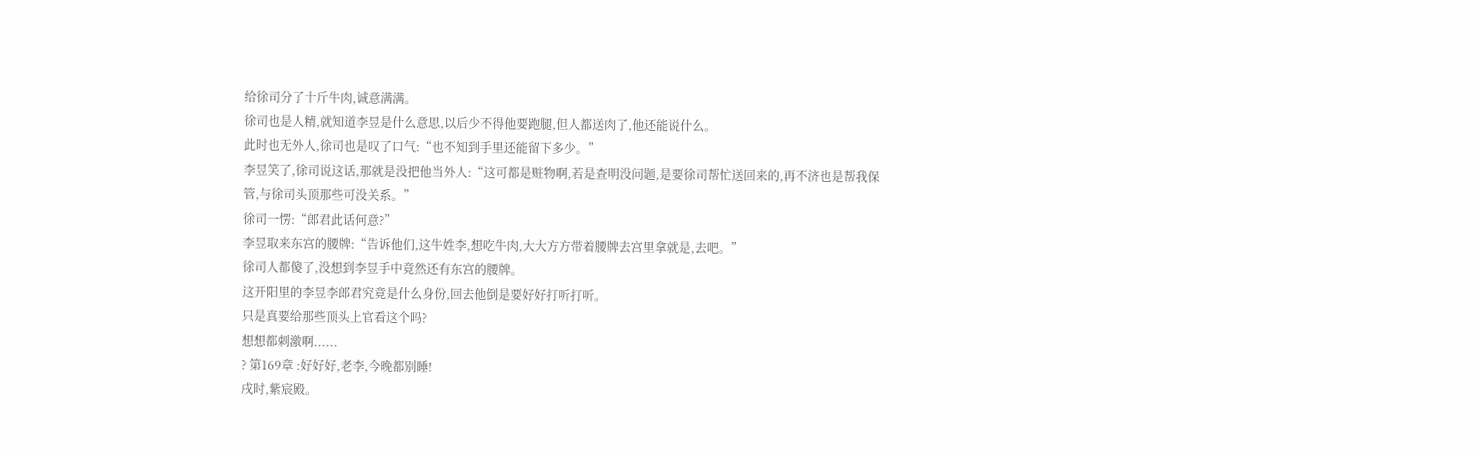给徐司分了十斤牛肉,诚意满满。
徐司也是人精,就知道李昱是什么意思,以后少不得他要跑腿,但人都送肉了,他还能说什么。
此时也无外人,徐司也是叹了口气:“也不知到手里还能留下多少。”
李昱笑了,徐司说这话,那就是没把他当外人:“这可都是赃物啊,若是查明没问题,是要徐司帮忙送回来的,再不济也是帮我保管,与徐司头顶那些可没关系。”
徐司一愣:“郎君此话何意?”
李昱取来东宫的腰牌:“告诉他们,这牛姓李,想吃牛肉,大大方方带着腰牌去宫里拿就是,去吧。”
徐司人都傻了,没想到李昱手中竟然还有东宫的腰牌。
这开阳里的李昱李郎君究竟是什么身份,回去他倒是要好好打听打听。
只是真要给那些顶头上官看这个吗?
想想都刺激啊......
? 第169章 :好好好,老李,今晚都别睡!
戌时,紫宸殿。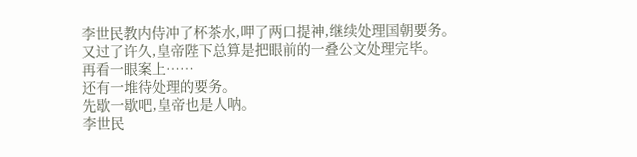李世民教内侍冲了杯茶水,呷了两口提神,继续处理国朝要务。
又过了许久,皇帝陛下总算是把眼前的一叠公文处理完毕。
再看一眼案上……
还有一堆待处理的要务。
先歇一歇吧,皇帝也是人呐。
李世民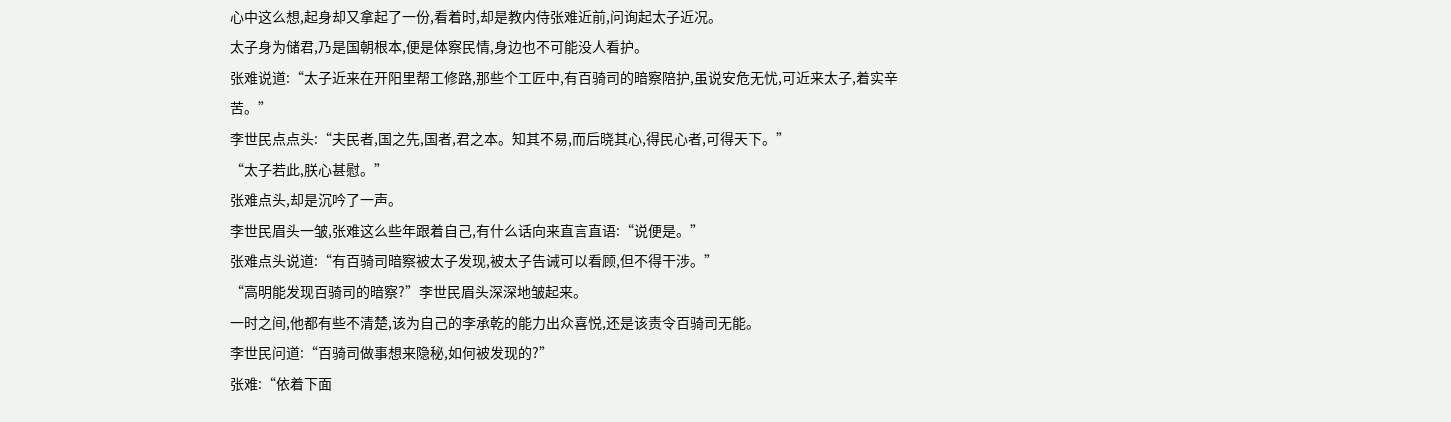心中这么想,起身却又拿起了一份,看着时,却是教内侍张难近前,问询起太子近况。
太子身为储君,乃是国朝根本,便是体察民情,身边也不可能没人看护。
张难说道:“太子近来在开阳里帮工修路,那些个工匠中,有百骑司的暗察陪护,虽说安危无忧,可近来太子,着实辛苦。”
李世民点点头:“夫民者,国之先,国者,君之本。知其不易,而后晓其心,得民心者,可得天下。”
“太子若此,朕心甚慰。”
张难点头,却是沉吟了一声。
李世民眉头一皱,张难这么些年跟着自己,有什么话向来直言直语:“说便是。”
张难点头说道:“有百骑司暗察被太子发现,被太子告诫可以看顾,但不得干涉。”
“高明能发现百骑司的暗察?”李世民眉头深深地皱起来。
一时之间,他都有些不清楚,该为自己的李承乾的能力出众喜悦,还是该责令百骑司无能。
李世民问道:“百骑司做事想来隐秘,如何被发现的?”
张难:“依着下面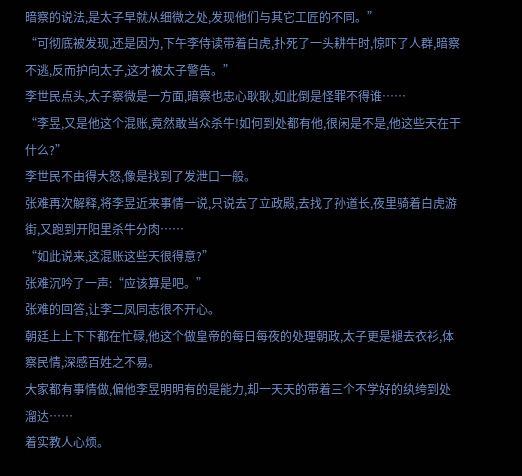暗察的说法,是太子早就从细微之处,发现他们与其它工匠的不同。”
“可彻底被发现,还是因为,下午李侍读带着白虎,扑死了一头耕牛时,惊吓了人群,暗察不逃,反而护向太子,这才被太子警告。”
李世民点头,太子察微是一方面,暗察也忠心耿耿,如此倒是怪罪不得谁……
“李昱,又是他这个混账,竟然敢当众杀牛!如何到处都有他,很闲是不是,他这些天在干什么?”
李世民不由得大怒,像是找到了发泄口一般。
张难再次解释,将李昱近来事情一说,只说去了立政殿,去找了孙道长,夜里骑着白虎游街,又跑到开阳里杀牛分肉……
“如此说来,这混账这些天很得意?”
张难沉吟了一声:“应该算是吧。”
张难的回答,让李二凤同志很不开心。
朝廷上上下下都在忙碌,他这个做皇帝的每日每夜的处理朝政,太子更是褪去衣衫,体察民情,深感百姓之不易。
大家都有事情做,偏他李昱明明有的是能力,却一天天的带着三个不学好的纨绔到处溜达……
着实教人心烦。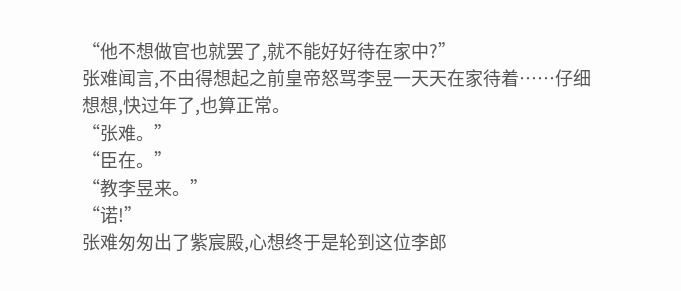“他不想做官也就罢了,就不能好好待在家中?”
张难闻言,不由得想起之前皇帝怒骂李昱一天天在家待着……仔细想想,快过年了,也算正常。
“张难。”
“臣在。”
“教李昱来。”
“诺!”
张难匆匆出了紫宸殿,心想终于是轮到这位李郎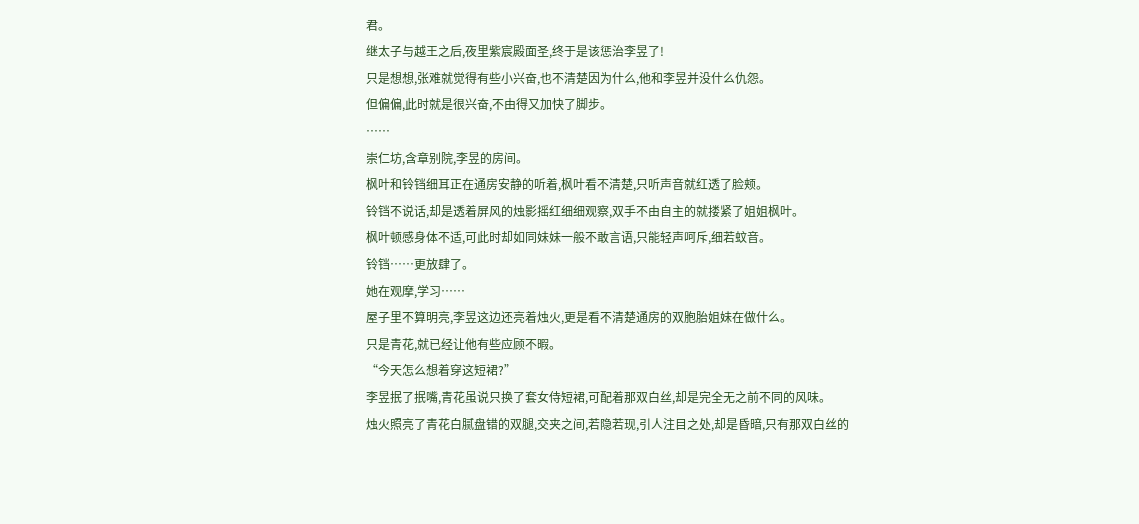君。
继太子与越王之后,夜里紫宸殿面圣,终于是该惩治李昱了!
只是想想,张难就觉得有些小兴奋,也不清楚因为什么,他和李昱并没什么仇怨。
但偏偏,此时就是很兴奋,不由得又加快了脚步。
……
崇仁坊,含章别院,李昱的房间。
枫叶和铃铛细耳正在通房安静的听着,枫叶看不清楚,只听声音就红透了脸颊。
铃铛不说话,却是透着屏风的烛影摇红细细观察,双手不由自主的就搂紧了姐姐枫叶。
枫叶顿感身体不适,可此时却如同妹妹一般不敢言语,只能轻声呵斥,细若蚊音。
铃铛……更放肆了。
她在观摩,学习……
屋子里不算明亮,李昱这边还亮着烛火,更是看不清楚通房的双胞胎姐妹在做什么。
只是青花,就已经让他有些应顾不暇。
“今天怎么想着穿这短裙?”
李昱抿了抿嘴,青花虽说只换了套女侍短裙,可配着那双白丝,却是完全无之前不同的风味。
烛火照亮了青花白腻盘错的双腿,交夹之间,若隐若现,引人注目之处,却是昏暗,只有那双白丝的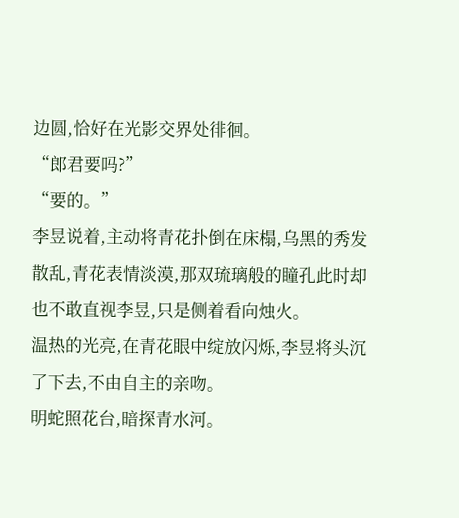边圆,恰好在光影交界处徘徊。
“郎君要吗?”
“要的。”
李昱说着,主动将青花扑倒在床榻,乌黑的秀发散乱,青花表情淡漠,那双琉璃般的瞳孔此时却也不敢直视李昱,只是侧着看向烛火。
温热的光亮,在青花眼中绽放闪烁,李昱将头沉了下去,不由自主的亲吻。
明蛇照花台,暗探青水河。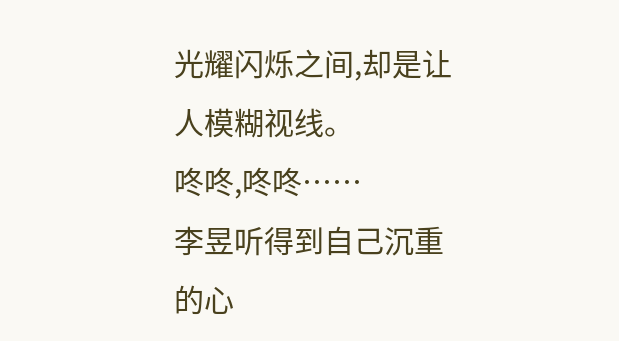光耀闪烁之间,却是让人模糊视线。
咚咚,咚咚……
李昱听得到自己沉重的心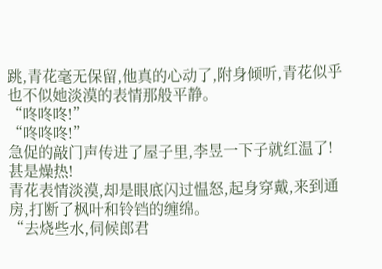跳,青花毫无保留,他真的心动了,附身倾听,青花似乎也不似她淡漠的表情那般平静。
“咚咚咚!”
“咚咚咚!”
急促的敲门声传进了屋子里,李昱一下子就红温了!
甚是燥热!
青花表情淡漠,却是眼底闪过愠怒,起身穿戴,来到通房,打断了枫叶和铃铛的缠绵。
“去烧些水,伺候郎君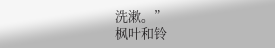洗漱。”
枫叶和铃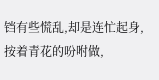铛有些慌乱,却是连忙起身,按着青花的吩咐做,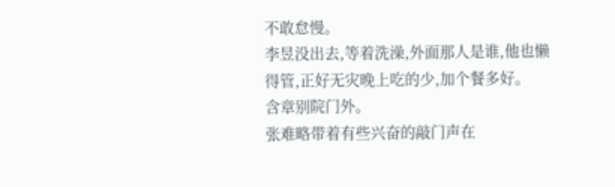不敢怠慢。
李昱没出去,等着洗澡,外面那人是谁,他也懒得管,正好无灾晚上吃的少,加个餐多好。
含章别院门外。
张难略带着有些兴奋的敲门声在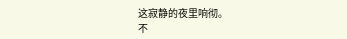这寂静的夜里响彻。
不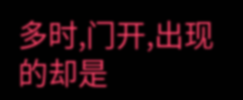多时,门开,出现的却是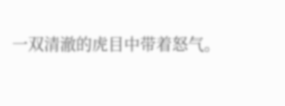一双清澈的虎目中带着怒气。